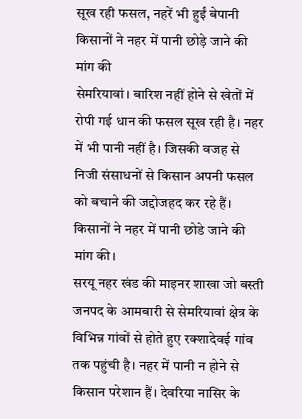सूख रही फसल, नहरें भी हुईं बेपानी
किसानों ने नहर में पानी छोड़े जाने की मांग की
सेमरियावां। बारिश नहीं होने से खेतों में रोपी गई धान की फसल सूख रही है। नहर में भी पानी नहीं है। जिसकी वजह से निजी संसाधनों से किसान अपनी फसल को बचाने की जद्दोजहद कर रहे हैं। किसानों ने नहर में पानी छोडे जाने की मांग की।
सरयू नहर खंड की माइनर शाखा जो बस्ती जनपद के आमबारी से सेमरियावां क्षेत्र के विभिन्न गांवों से होते हुए रक्शादेवई गांव तक पहुंची है। नहर में पानी न होने से किसान परेशान हैं। देवरिया नासिर के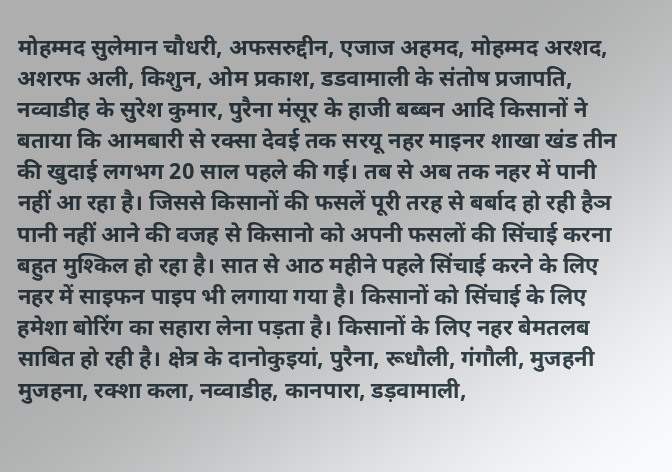मोहम्मद सुलेमान चौधरी, अफसरुद्दीन, एजाज अहमद, मोहम्मद अरशद, अशरफ अली, किशुन, ओम प्रकाश, डडवामाली के संतोष प्रजापति, नव्वाडीह के सुरेश कुमार, पुरैना मंसूर के हाजी बब्बन आदि किसानों ने बताया कि आमबारी से रक्सा देवई तक सरयू नहर माइनर शाखा खंड तीन की खुदाई लगभग 20 साल पहले की गई। तब से अब तक नहर में पानी नहीं आ रहा है। जिससे किसानों की फसलें पूरी तरह से बर्बाद हो रही हैञ पानी नहीं आने की वजह से किसानो को अपनी फसलों की सिंचाई करना बहुत मुश्किल हो रहा है। सात से आठ महीने पहले सिंचाई करने के लिए नहर में साइफन पाइप भी लगाया गया है। किसानों को सिंचाई के लिए हमेशा बोरिंग का सहारा लेना पड़ता है। किसानों के लिए नहर बेमतलब साबित हो रही है। क्षेत्र के दानोकुइयां, पुरैना, रूधौली, गंगौली, मुजहनी मुजहना, रक्शा कला, नव्वाडीह, कानपारा, डड़वामाली,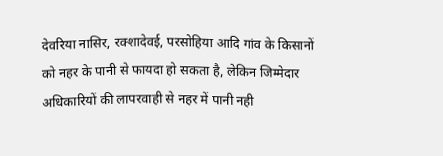देवरिया नासिर, रक्शादेवई, परसोहिया आदि गांव के किसानों को नहर के पानी से फायदा हो सकता है, लेकिन जिम्मेदार अधिकारियों की लापरवाही से नहर में पानी नही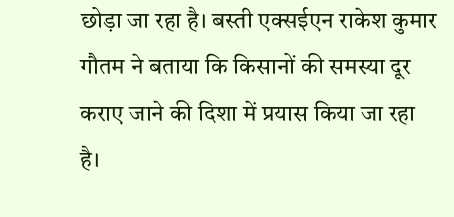छोड़ा जा रहा है। बस्ती एक्सईएन राकेश कुमार गौतम ने बताया कि किसानों की समस्या दूर कराए जाने की दिशा में प्रयास किया जा रहा है।